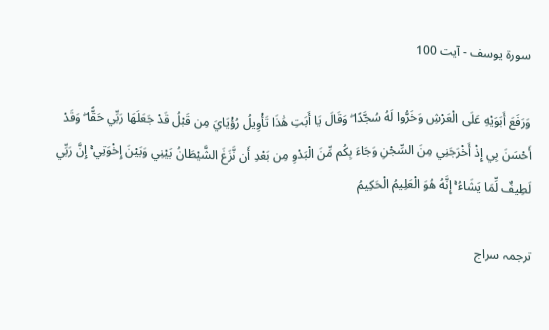سورة یوسف - آیت 100

وَرَفَعَ أَبَوَيْهِ عَلَى الْعَرْشِ وَخَرُّوا لَهُ سُجَّدًا ۖ وَقَالَ يَا أَبَتِ هَٰذَا تَأْوِيلُ رُؤْيَايَ مِن قَبْلُ قَدْ جَعَلَهَا رَبِّي حَقًّا ۖ وَقَدْ أَحْسَنَ بِي إِذْ أَخْرَجَنِي مِنَ السِّجْنِ وَجَاءَ بِكُم مِّنَ الْبَدْوِ مِن بَعْدِ أَن نَّزَغَ الشَّيْطَانُ بَيْنِي وَبَيْنَ إِخْوَتِي ۚ إِنَّ رَبِّي لَطِيفٌ لِّمَا يَشَاءُ ۚ إِنَّهُ هُوَ الْعَلِيمُ الْحَكِيمُ

ترجمہ سراج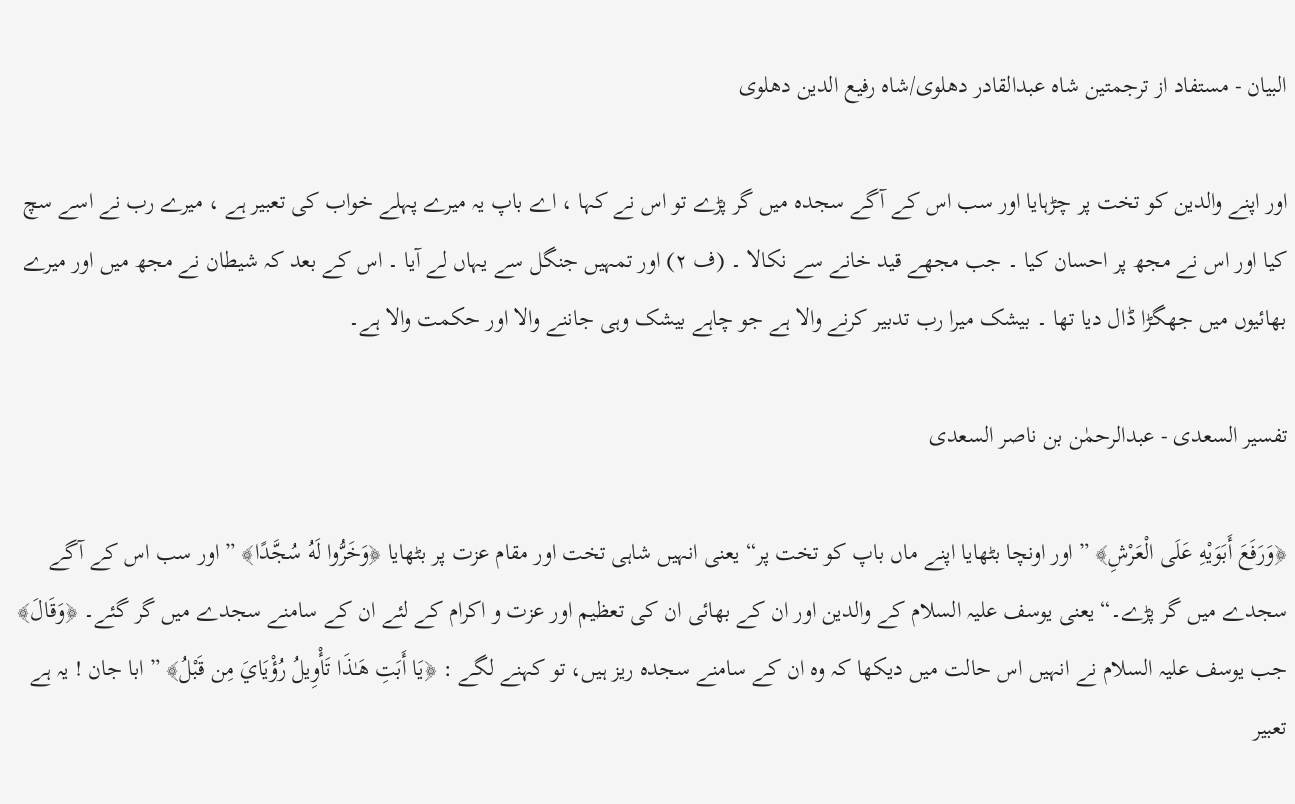البیان - مستفاد از ترجمتین شاہ عبدالقادر دھلوی/شاہ رفیع الدین دھلوی

اور اپنے والدین کو تخت پر چڑہایا اور سب اس کے آگے سجدہ میں گر پڑے تو اس نے کہا ، اے باپ یہ میرے پہلے خواب کی تعبیر ہے ، میرے رب نے اسے سچ کیا اور اس نے مجھ پر احسان کیا ۔ جب مجھے قید خانے سے نکالا ۔ (ف ٢) اور تمہیں جنگل سے یہاں لے آیا ۔ اس کے بعد کہ شیطان نے مجھ میں اور میرے بھائیوں میں جھگڑا ڈال دیا تھا ۔ بیشک میرا رب تدبیر کرنے والا ہے جو چاہے بیشک وہی جاننے والا اور حکمت والا ہے۔

تفسیر السعدی - عبدالرحمٰن بن ناصر السعدی

﴿وَرَفَعَ أَبَوَيْهِ عَلَى الْعَرْشِ﴾ ” اور اونچا بٹھایا اپنے ماں باپ کو تخت پر“ یعنی انہیں شاہی تخت اور مقام عزت پر بٹھایا ﴿وَخَرُّوا لَهُ سُجَّدًا﴾ ” اور سب اس کے آگے سجدے میں گر پڑے۔“ یعنی یوسف علیہ السلام کے والدین اور ان کے بھائی ان کی تعظیم اور عزت و اکرام کے لئے ان کے سامنے سجدے میں گر گئے۔ ﴿وَقَالَ﴾ جب یوسف علیہ السلام نے انہیں اس حالت میں دیکھا کہ وہ ان کے سامنے سجدہ ریز ہیں، تو کہنے لگے : ﴿يَا أَبَتِ هَـٰذَا تَأْوِيلُ رُؤْيَايَ مِن قَبْلُ﴾ ” ابا جان ! یہ ہے تعبیر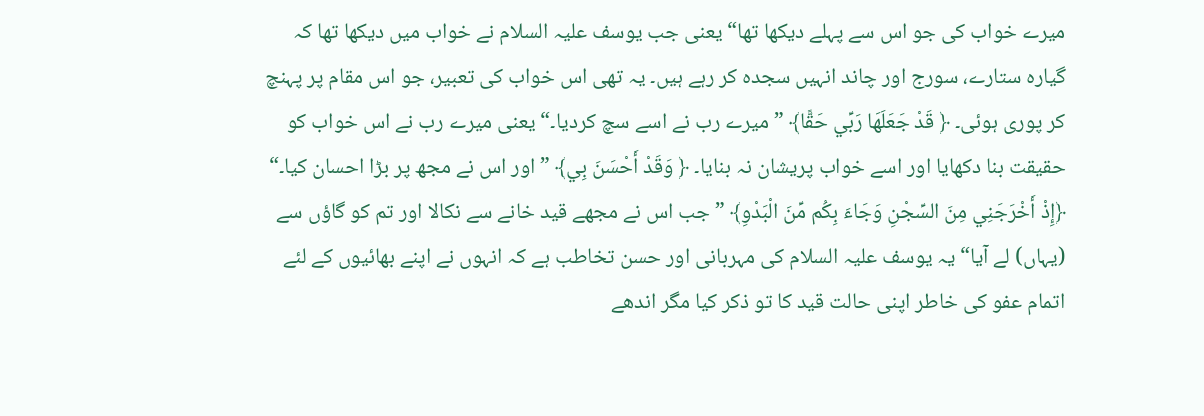میرے خواب کی جو اس سے پہلے دیکھا تھا“ یعنی جب یوسف علیہ السلام نے خواب میں دیکھا تھا کہ گیارہ ستارے، سورج اور چاند انہیں سجدہ کر رہے ہیں۔ یہ تھی اس خواب کی تعبیر، جو اس مقام پر پہنچ کر پوری ہوئی۔ ﴿ قَدْ جَعَلَهَا رَبِّي حَقًّا﴾ ” میرے رب نے اسے سچ کردیا۔“ یعنی میرے رب نے اس خواب کو حقیقت بنا دکھایا اور اسے خواب پریشان نہ بنایا۔ ﴿ وَقَدْ أَحْسَنَ بِي﴾ ” اور اس نے مجھ پر بڑا احسان کیا۔“ ﴿إِذْ أَخْرَجَنِي مِنَ السِّجْنِ وَجَاءَ بِكُم مِّنَ الْبَدْوِ﴾ ” جب اس نے مجھے قید خانے سے نکالا اور تم کو گاؤں سے (یہاں) لے آیا“ یہ یوسف علیہ السلام کی مہربانی اور حسن تخاطب ہے کہ انہوں نے اپنے بھائیوں کے لئے اتمام عفو کی خاطر اپنی حالت قید کا تو ذکر کیا مگر اندھے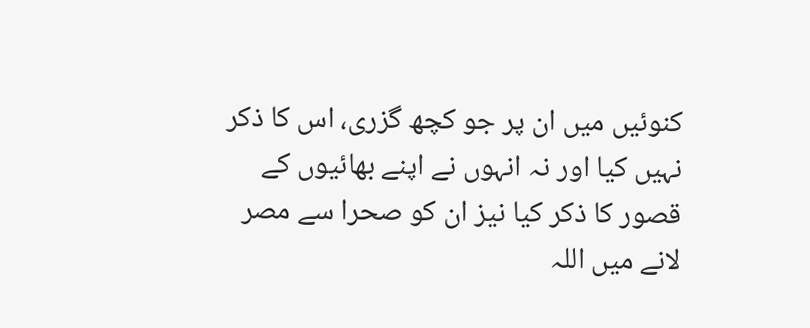کنوئیں میں ان پر جو کچھ گزری، اس کا ذکر نہیں کیا اور نہ انہوں نے اپنے بھائیوں کے قصور کا ذکر کیا نیز ان کو صحرا سے مصر لانے میں اللہ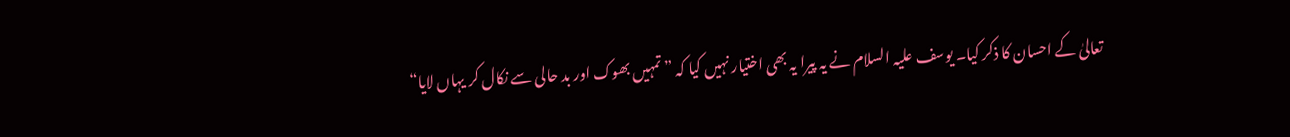تعالیٰ کے احسان کا ذکر کیا۔ یوسف علیہ السلام نے یہ پیرا یہ بھی اختیار نہیں کیا کہ ” تمہیں بھوک اور بد حالی سے نکال کر یہاں لایا“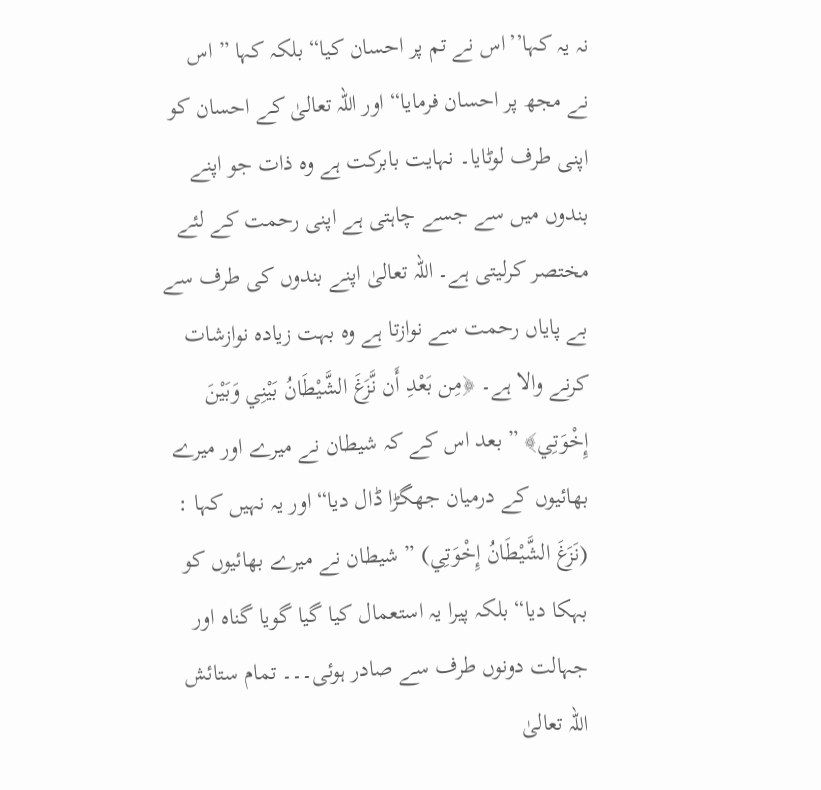نہ یہ کہا’’اس نے تم پر احسان کیا“ بلکہ کہا ” اس نے مجھ پر احسان فرمایا“ اور اللہ تعالیٰ کے احسان کو اپنی طرف لوٹایا۔ نہایت بابرکت ہے وہ ذات جو اپنے بندوں میں سے جسے چاہتی ہے اپنی رحمت کے لئے مختصر کرلیتی ہے۔ اللہ تعالیٰ اپنے بندوں کی طرف سے بے پایاں رحمت سے نوازتا ہے وہ بہت زیادہ نوازشات کرنے والا ہے۔ ﴿مِن بَعْدِ أَن نَّزَغَ الشَّيْطَانُ بَيْنِي وَبَيْنَ إِخْوَتِي﴾ ” بعد اس کے کہ شیطان نے میرے اور میرے بھائیوں کے درمیان جھگڑا ڈال دیا“ اور یہ نہیں کہا : (نَزَغَ الشَّيْطَانُ إِخْوَتِي) ” شیطان نے میرے بھائیوں کو بہکا دیا“ بلکہ پیرا یہ استعمال کیا گیا گویا گناہ اور جہالت دونوں طرف سے صادر ہوئی۔۔۔ تمام ستائش اللہ تعالیٰ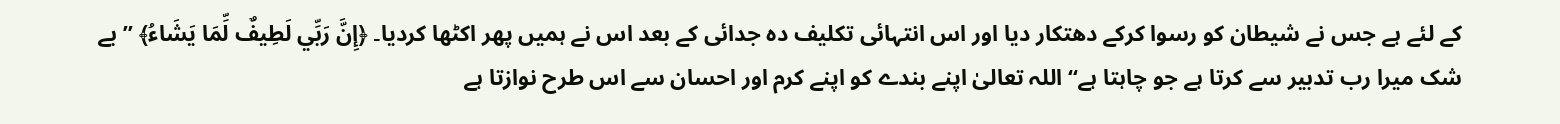کے لئے ہے جس نے شیطان کو رسوا کرکے دھتکار دیا اور اس انتہائی تکلیف دہ جدائی کے بعد اس نے ہمیں پھر اکٹھا کردیا۔ ﴿إِنَّ رَبِّي لَطِيفٌ لِّمَا يَشَاءُ﴾ ” بے شک میرا رب تدبیر سے کرتا ہے جو چاہتا ہے“ اللہ تعالیٰ اپنے بندے کو اپنے کرم اور احسان سے اس طرح نوازتا ہے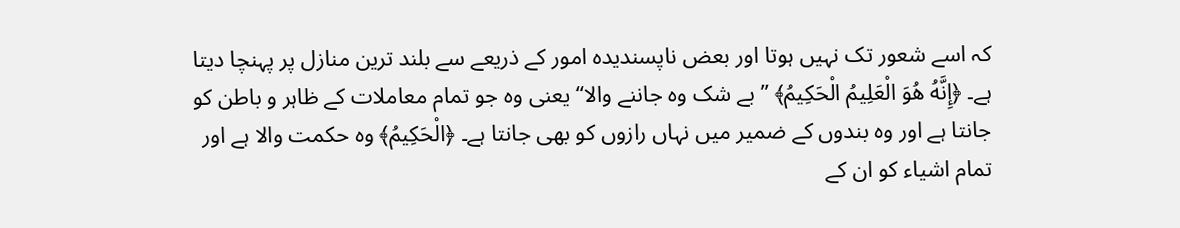کہ اسے شعور تک نہیں ہوتا اور بعض ناپسندیدہ امور کے ذریعے سے بلند ترین منازل پر پہنچا دیتا ہے۔ ﴿إِنَّهُ هُوَ الْعَلِيمُ الْحَكِيمُ﴾ ” بے شک وہ جاننے والا“ یعنی وہ جو تمام معاملات کے ظاہر و باطن کو جانتا ہے اور وہ بندوں کے ضمیر میں نہاں رازوں کو بھی جانتا ہے۔ ﴿الْحَكِيمُ﴾ وہ حکمت والا ہے اور تمام اشیاء کو ان کے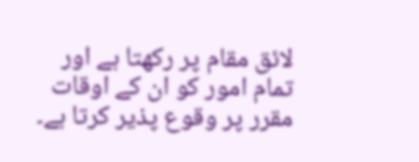لائق مقام پر رکھتا ہے اور تمام امور کو ان کے اوقات مقرر پر وقوع پذیر کرتا ہے۔